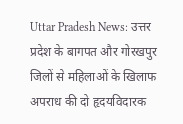Uttar Pradesh News: उत्तर प्रदेश के बागपत और गोरखपुर जिलों से महिलाओं के खिलाफ अपराध की दो हृदयविदारक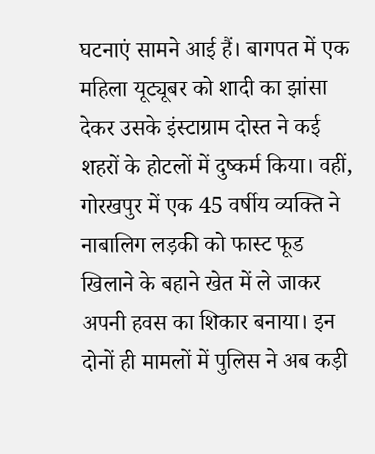घटनाएं सामने आई हैं। बागपत में एक महिला यूट्यूबर को शादी का झांसा देकर उसके इंस्टाग्राम दोस्त ने कई शहरों के होटलों में दुष्कर्म किया। वहीं, गोरखपुर में एक 45 वर्षीय व्यक्ति ने नाबालिग लड़की को फास्ट फूड खिलाने के बहाने खेत में ले जाकर अपनी हवस का शिकार बनाया। इन दोनों ही मामलों में पुलिस ने अब कड़ी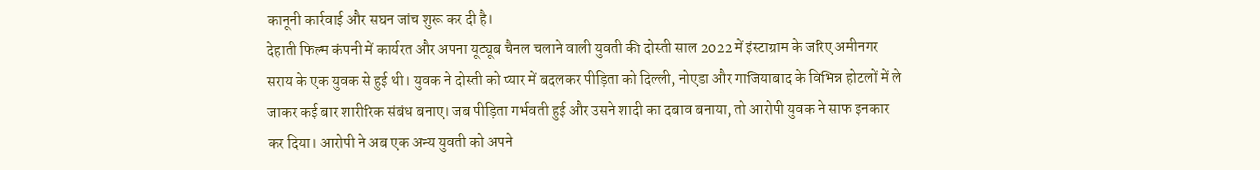कानूनी कार्रवाई और सघन जांच शुरू कर दी है।
देहाती फिल्म कंपनी में कार्यरत और अपना यूट्यूब चैनल चलाने वाली युवती की दोस्ती साल 2022 में इंस्टाग्राम के जरिए अमीनगर सराय के एक युवक से हुई थी। युवक ने दोस्ती को प्यार में बदलकर पीड़िता को दिल्ली, नोएडा और गाजियाबाद के विभिन्न होटलों में ले जाकर कई बार शारीरिक संबंध बनाए। जब पीड़िता गर्भवती हुई और उसने शादी का दबाव बनाया, तो आरोपी युवक ने साफ इनकार कर दिया। आरोपी ने अब एक अन्य युवती को अपने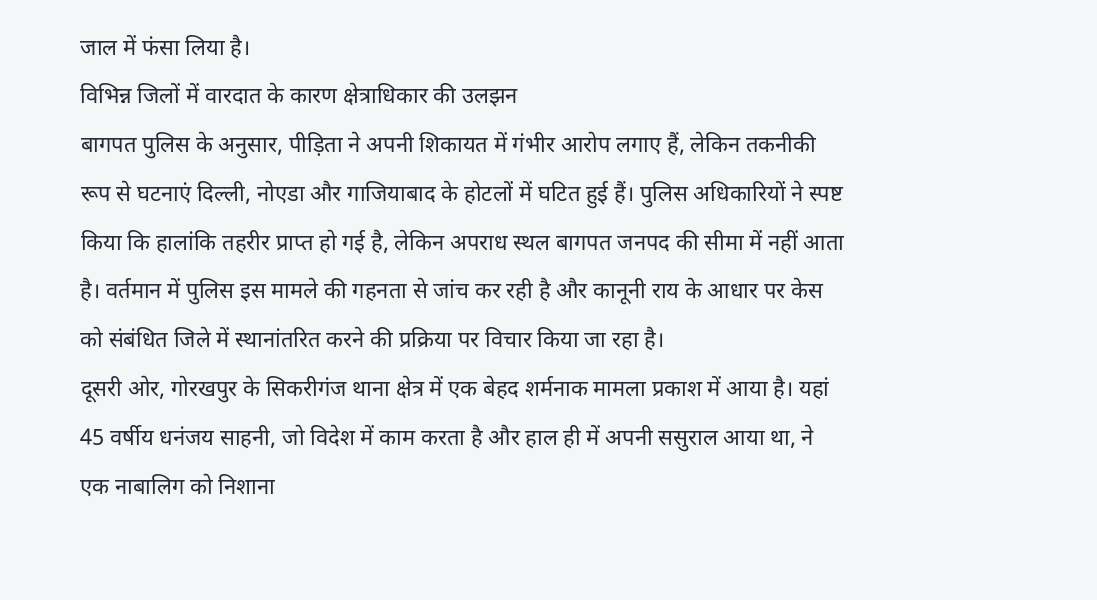जाल में फंसा लिया है।
विभिन्न जिलों में वारदात के कारण क्षेत्राधिकार की उलझन
बागपत पुलिस के अनुसार, पीड़िता ने अपनी शिकायत में गंभीर आरोप लगाए हैं, लेकिन तकनीकी रूप से घटनाएं दिल्ली, नोएडा और गाजियाबाद के होटलों में घटित हुई हैं। पुलिस अधिकारियों ने स्पष्ट किया कि हालांकि तहरीर प्राप्त हो गई है, लेकिन अपराध स्थल बागपत जनपद की सीमा में नहीं आता है। वर्तमान में पुलिस इस मामले की गहनता से जांच कर रही है और कानूनी राय के आधार पर केस को संबंधित जिले में स्थानांतरित करने की प्रक्रिया पर विचार किया जा रहा है।
दूसरी ओर, गोरखपुर के सिकरीगंज थाना क्षेत्र में एक बेहद शर्मनाक मामला प्रकाश में आया है। यहां 45 वर्षीय धनंजय साहनी, जो विदेश में काम करता है और हाल ही में अपनी ससुराल आया था, ने एक नाबालिग को निशाना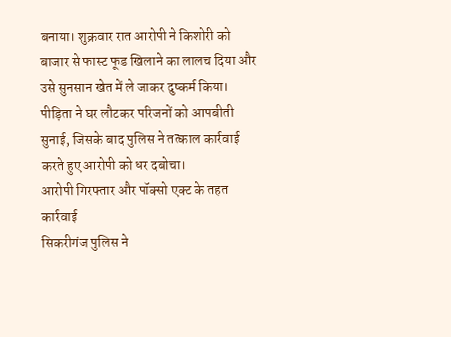बनाया। शुक्रवार रात आरोपी ने किशोरी को बाजार से फास्ट फूड खिलाने का लालच दिया और उसे सुनसान खेत में ले जाकर दुष्कर्म किया। पीड़िता ने घर लौटकर परिजनों को आपबीती सुनाई, जिसके बाद पुलिस ने तत्काल कार्रवाई करते हुए आरोपी को धर दबोचा।
आरोपी गिरफ्तार और पॉक्सो एक्ट के तहत कार्रवाई
सिकरीगंज पुलिस ने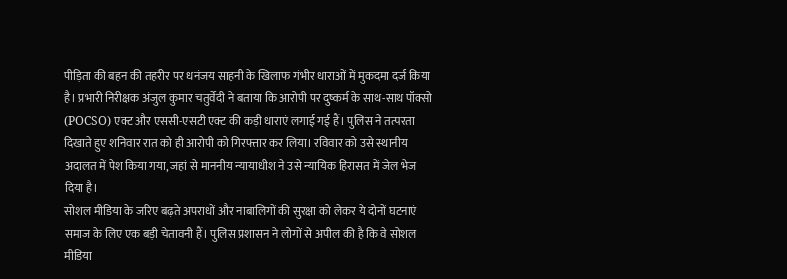पीड़िता की बहन की तहरीर पर धनंजय साहनी के खिलाफ गंभीर धाराओं में मुकदमा दर्ज किया है। प्रभारी निरीक्षक अंजुल कुमार चतुर्वेदी ने बताया कि आरोपी पर दुष्कर्म के साथ-साथ पॉक्सो (POCSO) एक्ट और एससी-एसटी एक्ट की कड़ी धाराएं लगाई गई हैं। पुलिस ने तत्परता दिखाते हुए शनिवार रात को ही आरोपी को गिरफ्तार कर लिया। रविवार को उसे स्थानीय अदालत में पेश किया गया, जहां से माननीय न्यायाधीश ने उसे न्यायिक हिरासत में जेल भेज दिया है।
सोशल मीडिया के जरिए बढ़ते अपराधों और नाबालिगों की सुरक्षा को लेकर ये दोनों घटनाएं समाज के लिए एक बड़ी चेतावनी हैं। पुलिस प्रशासन ने लोगों से अपील की है कि वे सोशल मीडिया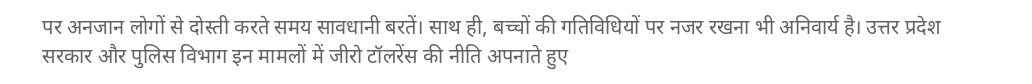पर अनजान लोगों से दोस्ती करते समय सावधानी बरतें। साथ ही, बच्चों की गतिविधियों पर नजर रखना भी अनिवार्य है। उत्तर प्रदेश सरकार और पुलिस विभाग इन मामलों में जीरो टॉलरेंस की नीति अपनाते हुए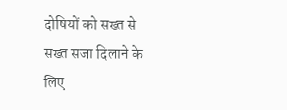दोषियों को सख्त से सख्त सजा दिलाने के लिए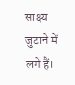साक्ष्य जुटाने में लगे हैं।